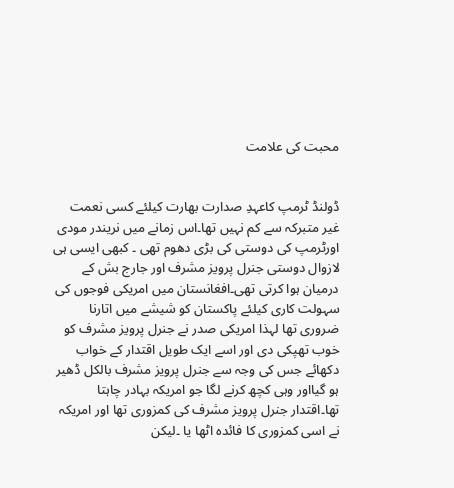محبت کی علامت


ڈولنڈ ٹرمپ کاعہدِ صدارت بھارت کیلئے کسی نعمت غیر متبرکہ سے کم نہیں تھا۔اس زمانے میں نریندر مودی اورٹرمپ کی دوستی کی بڑی دھوم تھی ۔ کبھی ایسی ہی لازوال دوستی جنرل پرویز مشرف اور جارج بش کے درمیان ہوا کرتی تھی۔افغانستان میں امریکی فوجوں کی سہولت کاری کیلئے پاکستان کو شیشے میں اتارنا ضروری تھا لہذا امریکی صدر نے جنرل پرویز مشرف کو خوب تھپکی دی اور اسے ایک طویل اقتدار کے خواب دکھائے جس کی وجہ سے جنرل پرویز مشرف بالکل ڈھیر ہو گیااور وہی کچھ کرنے لگا جو امریکہ بہادر چاہتا تھا۔اقتدار جنرل پرویز مشرف کی کمزوری تھا اور امریکہ نے اسی کمزوری کا فائدہ اٹھا یا ۔لیکن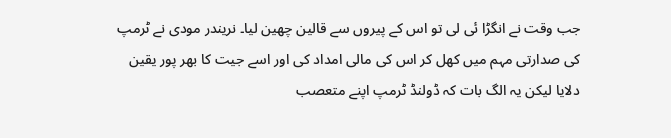جب وقت نے انگڑا ئی لی تو اس کے پیروں سے قالین چھین لیا۔ نریندر مودی نے ٹرمپ کی صدارتی مہم میں کھل کر اس کی مالی امداد کی اور اسے جیت کا بھر پور یقین دلایا لیکن یہ الگ بات کہ ڈولنڈ ٹرمپ اپنے متعصب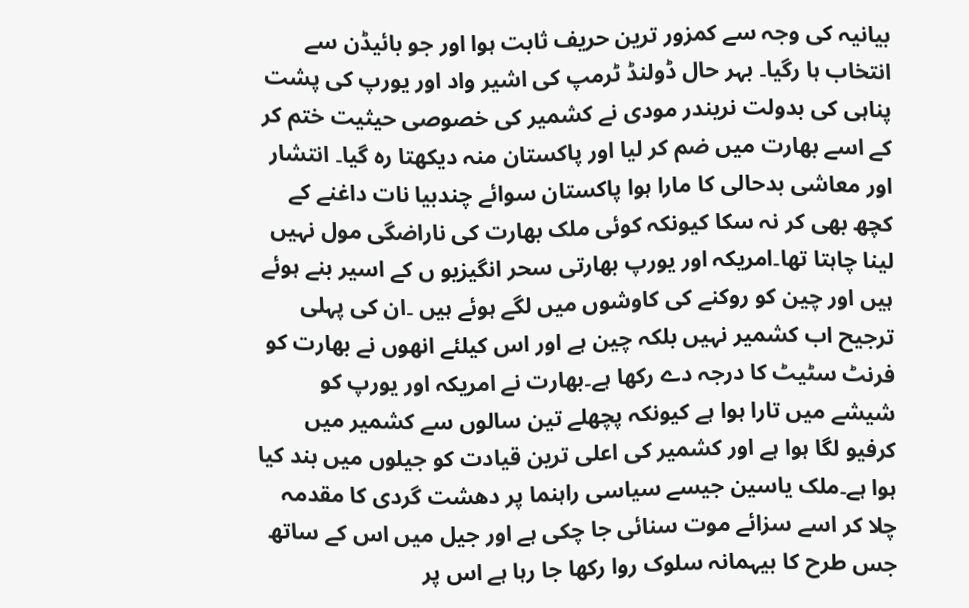بیانیہ کی وجہ سے کمزور ترین حریف ثابت ہوا اور جو بائیڈن سے انتخاب ہا رگیا۔ بہر حال ڈولنڈ ٹرمپ کی اشیر واد اور یورپ کی پشت پناہی کی بدولت نریندر مودی نے کشمیر کی خصوصی حیثیت ختم کر کے اسے بھارت میں ضم کر لیا اور پاکستان منہ دیکھتا رہ گیا۔ انتشار اور معاشی بدحالی کا مارا ہوا پاکستان سوائے چندبیا نات داغنے کے کچھ بھی کر نہ سکا کیونکہ کوئی ملک بھارت کی ناراضگی مول نہیں لینا چاہتا تھا۔امریکہ اور یورپ بھارتی سحر انگیزیو ں کے اسیر بنے ہوئے ہیں اور چین کو روکنے کی کاوشوں میں لگے ہوئے ہیں ۔ان کی پہلی ترجیح اب کشمیر نہیں بلکہ چین ہے اور اس کیلئے انھوں نے بھارت کو فرنٹ سٹیٹ کا درجہ دے رکھا ہے۔بھارت نے امریکہ اور یورپ کو شیشے میں تارا ہوا ہے کیونکہ پچھلے تین سالوں سے کشمیر میں کرفیو لگا ہوا ہے اور کشمیر کی اعلی ترین قیادت کو جیلوں میں بند کیا ہوا ہے۔ملک یاسین جیسے سیاسی راہنما پر دھشت گردی کا مقدمہ چلا کر اسے سزائے موت سنائی جا چکی ہے اور جیل میں اس کے ساتھ جس طرح کا بیہمانہ سلوک روا رکھا جا رہا ہے اس پر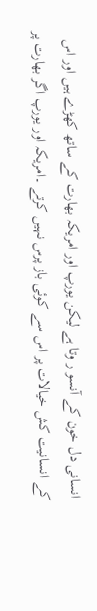انسانی دل خون کے آنسو ر وتا ہے لیکن یورپ اور امریکہ بھارت کے ساتھ کھڑے ہیں اور اس کے انسانیت کش خیالات پر اس سے کوئی باز پرس نہیں کرتے ۔امریکہ اور یورپ اگر بھارت پر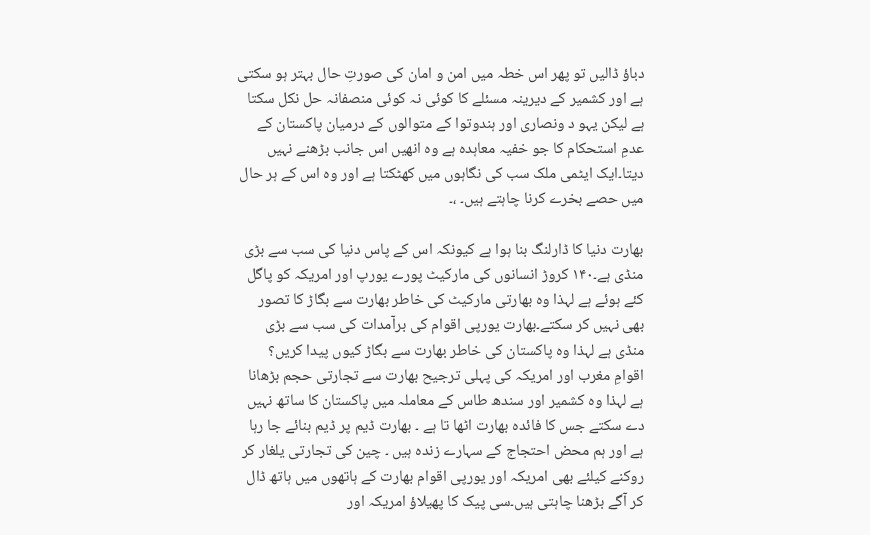دباؤ ڈالیں تو پھر اس خطہ میں امن و امان کی صورتِ حال بہتر ہو سکتی ہے اور کشمیر کے دیرینہ مسئلے کا کوئی نہ کوئی منصفانہ حل نکل سکتا ہے لیکن یہو د ونصاری اور ہندوتوا کے متوالوں کے درمیان پاکستان کے عدمِ استحکام کا جو خفیہ معاہدہ ہے وہ انھیں اس جانب بڑھنے نہیں دیتا۔ایک ایٹمی ملک سب کی نگاہوں میں کھٹکتا ہے اور وہ اس کے ہر حال میں حصے بخرے کرنا چاہتے ہیں۔ ،۔

بھارت دنیا کا ڈارلنگ بنا ہوا ہے کیونکہ اس کے پاس دنیا کی سب سے بڑی منڈی ہے۔۱۴۰ کروڑ انسانوں کی مارکیٹ پورے یورپ اور امریکہ کو پاگل کئے ہوئے ہے لہذا وہ بھارتی مارکیٹ کی خاطر بھارت سے بگاڑ کا تصور بھی نہیں کر سکتے۔بھارت یورپی اقوام کی برآمدات کی سب سے بڑی منڈی ہے لہذا وہ پاکستان کی خاطر بھارت سے بگاڑ کیوں پیدا کریں؟ اقوامِ مغرب اور امریکہ کی پہلی ترجیح بھارت سے تجارتی حجم بڑھانا ہے لہذا وہ کشمیر اور سندھ طاس کے معاملہ میں پاکستان کا ساتھ نہیں دے سکتے جس کا فائدہ بھارت اٹھا تا ہے ۔ بھارت ڈیم پر ڈیم بنائے جا رہا ہے اور ہم محض احتجاج کے سہارے زندہ ہیں ۔ چین کی تجارتی یلغار کر روکنے کیلئے بھی امریکہ اور یورپی اقوام بھارت کے ہاتھوں میں ہاتھ ڈال کر آگے بڑھنا چاہتی ہیں۔سی پیک کا پھیلاؤ امریکہ اور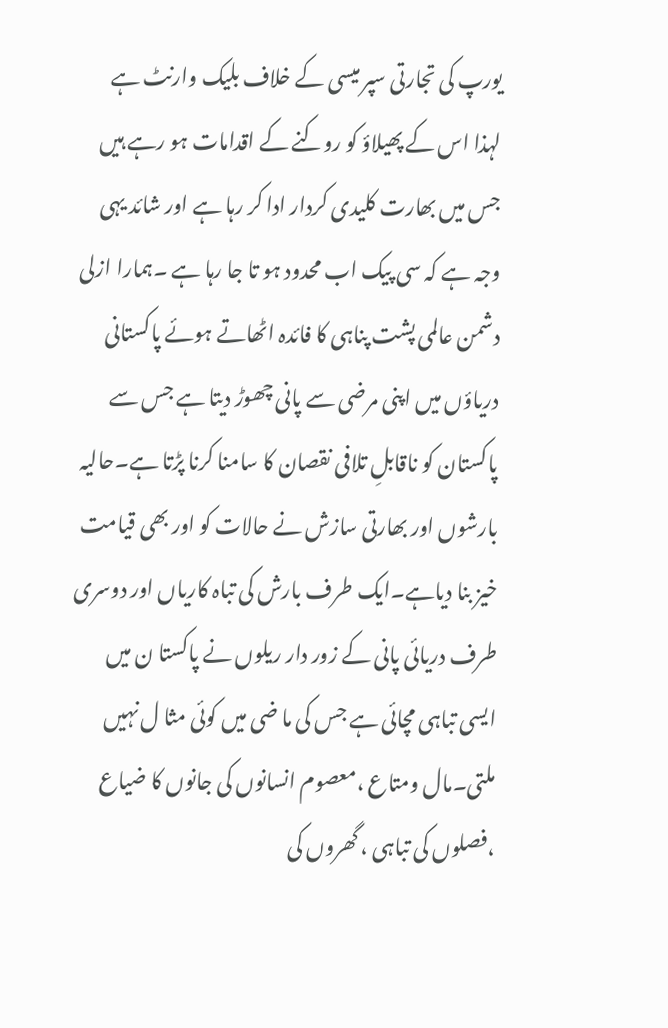یورپ کی تجارتی سپر میسی کے خلاف بلیک وارنٹ ہے لہذا اس کے پھیلاؤ کو روکنے کے اقدامات ہو رہے ہیں جس میں بھارت کلیدی کردار ادا کر رہا ہے اور شائد یہی وجہ ہے کہ سی پیک اب محدود ہو تا جا رہا ہے ۔ہمارا ازلی دشمن عالمی پشت پناہی کا فائدہ اٹھاتے ہوئے پاکستانی دریاؤں میں اپنی مرضی سے پانی چھوڑ دیتا ہے جس سے پاکستان کو ناقابلِ تلافی نقصان کا سامنا کرنا پڑتا ہے۔حالیہ بارشوں اور بھارتی سازش نے حالات کو اور بھی قیامت خیز بنا دیاہے۔ایک طرف بارش کی تباہ کاریاں اور دوسری طرف دریائی پانی کے زور دار ریلوں نے پاکستا ن میں ایسی تباہی مچائی ہے جس کی ما ضی میں کوئی مثا ل نہیں ملتی۔مال ومتاع ،معصوم انسانوں کی جانوں کا ضیاع ،فصلوں کی تباہی ، گھروں کی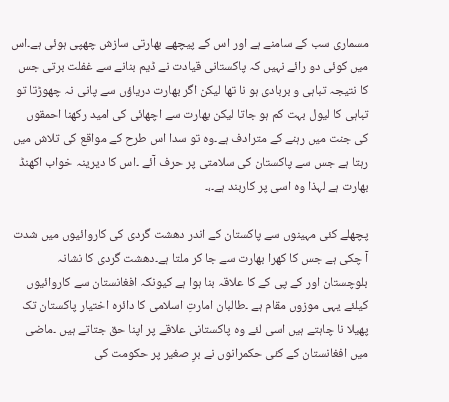مسماری سب کے سامنے ہے اور اس کے پیچھے بھارتی سازش چھپی ہوئی ہے۔اس میں کوئی دو رائے نہیں کہ پاکستانی قیادت نے ڈیم بنانے سے غفلت برتی جس کا نتیجہ تباہی و بربادی ہو نا تھا لیکن اگر بھارت دریاؤں سے پانی نہ چھوڑتا تو تباہی کا لیول بہت کم ہو جاتا لیکن بھارت سے اچھائی کی امید رکھنا احمقوں کی جنت میں رہنے کے مترادف ہے۔وہ تو سدا اس طرح کے مواقع کی تلاش میں رہتا ہے جس سے پاکستان کی سلامتی پر حرف آئے ۔اس کا دیرینہ خواب اکھنڈ بھارت ہے لہذا وہ اسی پر کاربند ہے۔،۔

پچھلے کئی مہینوں سے پاکستان کے اندر دھشت گردی کی کاروائیوں میں شدت آ چکی ہے جس کا کھرا بھارت سے جا کر ملتا ہے۔دھشت گردی کا نشانہ بلوچستان اور کے پی کے کا علاقہ بنا ہوا ہے کیونکہ افغانستان سے کاروائیوں کیلئے یہی موزوں مقام ہے ۔طالبان امارتِ اسلامی کا دائرہ اختیار پاکستان تک پھیلا نا چاہتے ہیں اسی لئے وہ پاکستانی علاقے پر اپنا حق جتاتے ہیں ۔ماضی میں افغانستان کے کئی حکمرانوں نے برِ صغیر پر حکومت کی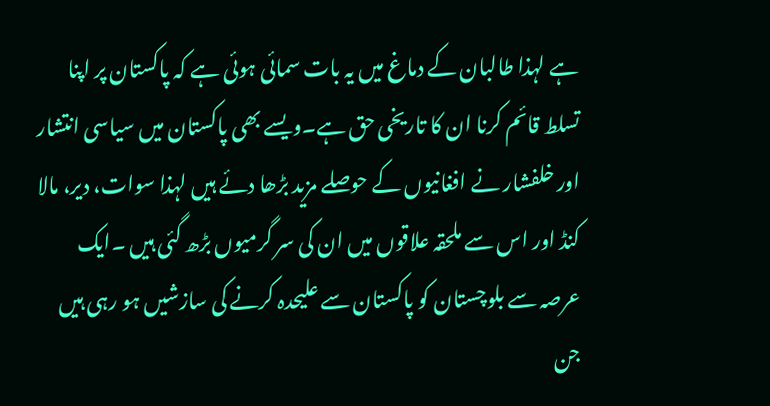ہے لہذا طالبان کے دماغ میں یہ بات سمائی ہوئی ہے کہ پاکستان پر اپنا تسلط قائم کرنا ان کا تاریخی حق ہے۔ویسے بھی پاکستان میں سیاسی انتشار اور خلفشار نے افغانیوں کے حوصلے مزید بڑھا دئے ہیں لہذا سوات، دیر، مالا کنڈ اور اس سے ملحقہ علاقوں میں ان کی سر گرمیوں بڑھ گئی ہیں ۔ایک عرصہ سے بلوچستان کو پاکستان سے علیحدہ کرنے کی سازشیں ہو رہی ہیں جن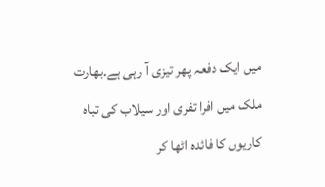میں ایک دفعہ پھر تیزی آ رہی ہے۔بھارت ملک میں افرا تفری اور سیلاب کی تباہ کاریوں کا فائدہ اٹھا کر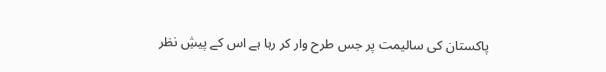پاکستان کی سالیمت پر جس طرح وار کر رہا ہے اس کے پیشِ نظر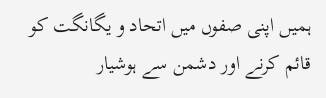ہمیں اپنی صفوں میں اتحاد و یگانگت کو قائم کرنے اور دشمن سے ہوشیار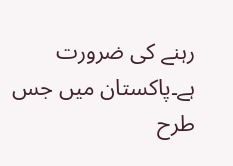رہنے کی ضرورت ہے۔پاکستان میں جس طرح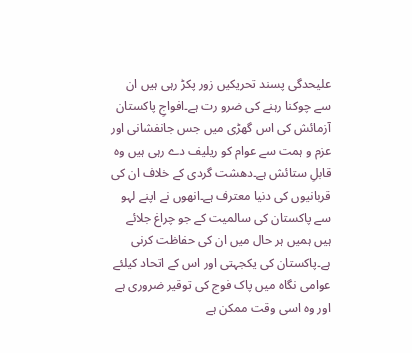علیحدگی پسند تحریکیں زور پکڑ رہی ہیں ان سے چوکنا رہنے کی ضرو رت ہے۔افواجِ پاکستان آزمائش کی اس گھڑی میں جس جانفشانی اور عزم و ہمت سے عوام کو ریلیف دے رہی ہیں وہ قابلِ ستائش ہے۔دھشت گردی کے خلاف ان کی قربانیوں کی دنیا معترف ہے۔انھوں نے اپنے لہو سے پاکستان کی سالمیت کے جو چراغ جلائے ہیں ہمیں ہر حال میں ان کی حفاظت کرنی ہے۔پاکستان کی یکجہتی اور اس کے اتحاد کیلئے عوامی نگاہ میں پاک فوج کی توقیر ضروری ہے اور وہ اسی وقت ممکن ہے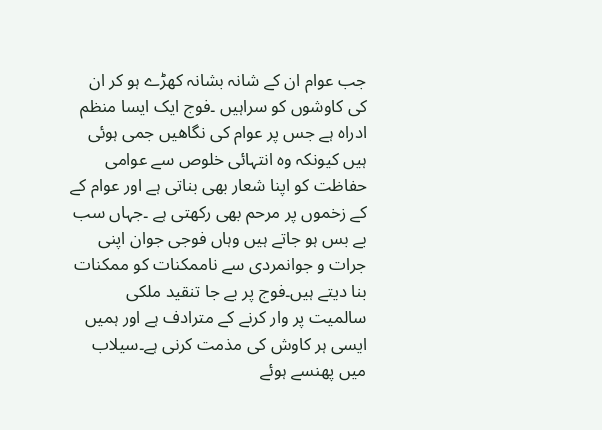جب عوام ان کے شانہ بشانہ کھڑے ہو کر ان کی کاوشوں کو سراہیں ۔فوج ایک ایسا منظم ادراہ ہے جس پر عوام کی نگاھیں جمی ہوئی ہیں کیونکہ وہ انتہائی خلوص سے عوامی حفاظت کو اپنا شعار بھی بناتی ہے اور عوام کے کے زخموں پر مرحم بھی رکھتی ہے ۔جہاں سب بے بس ہو جاتے ہیں وہاں فوجی جوان اپنی جرات و جوانمردی سے ناممکنات کو ممکنات بنا دیتے ہیں۔فوج پر بے جا تنقید ملکی سالمیت پر وار کرنے کے مترادف ہے اور ہمیں ایسی ہر کاوش کی مذمت کرنی ہے۔سیلاب میں پھنسے ہوئے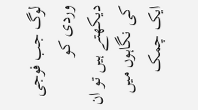لوگ جب فوجی وردی کو دیکھتے ہیں تو ان کی نگاہوں میں ایک چمک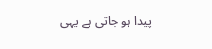پیدا ہو جاتی ہے یہی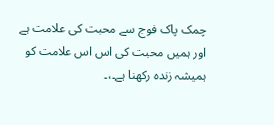چمک پاک فوج سے محبت کی علامت ہے اور ہمیں محبت کی اس اس علامت کو ہمیشہ زندہ رکھنا ہے۔،۔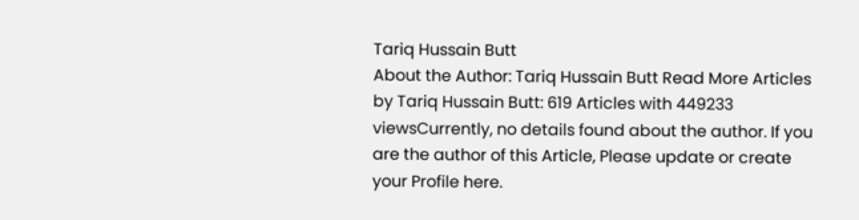Tariq Hussain Butt
About the Author: Tariq Hussain Butt Read More Articles by Tariq Hussain Butt: 619 Articles with 449233 viewsCurrently, no details found about the author. If you are the author of this Article, Please update or create your Profile here.